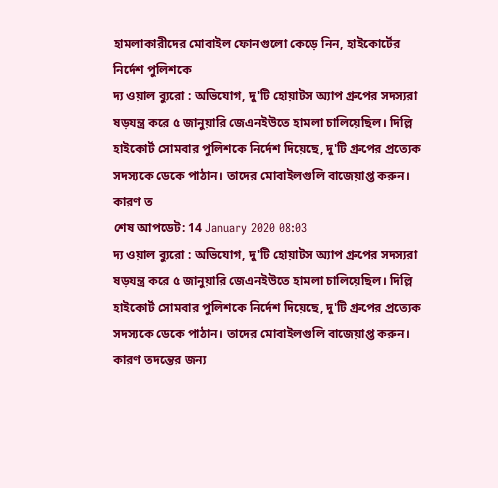হামলাকারীদের মোবাইল ফোনগুলো কেড়ে নিন, হাইকোর্টের নির্দেশ পুলিশকে
দ্য ওয়াল ব্যুরো : অভিযোগ, দু'টি হোয়াটস অ্যাপ গ্রুপের সদস্যরা ষড়যন্ত্র করে ৫ জানুয়ারি জেএনইউতে হামলা চালিয়েছিল। দিল্লি হাইকোর্ট সোমবার পুলিশকে নির্দেশ দিয়েছে, দু'টি গ্রুপের প্রত্যেক সদস্যকে ডেকে পাঠান। তাদের মোবাইলগুলি বাজেয়াপ্ত করুন। কারণ ত
শেষ আপডেট: 14 January 2020 08:03
দ্য ওয়াল ব্যুরো : অভিযোগ, দু'টি হোয়াটস অ্যাপ গ্রুপের সদস্যরা ষড়যন্ত্র করে ৫ জানুয়ারি জেএনইউতে হামলা চালিয়েছিল। দিল্লি হাইকোর্ট সোমবার পুলিশকে নির্দেশ দিয়েছে, দু'টি গ্রুপের প্রত্যেক সদস্যকে ডেকে পাঠান। তাদের মোবাইলগুলি বাজেয়াপ্ত করুন। কারণ তদন্তের জন্য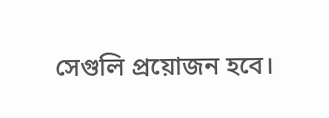সেগুলি প্রয়োজন হবে।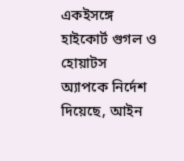একইসঙ্গে হাইকোর্ট গুগল ও হোয়াটস অ্যাপকে নির্দেশ দিয়েছে, আইন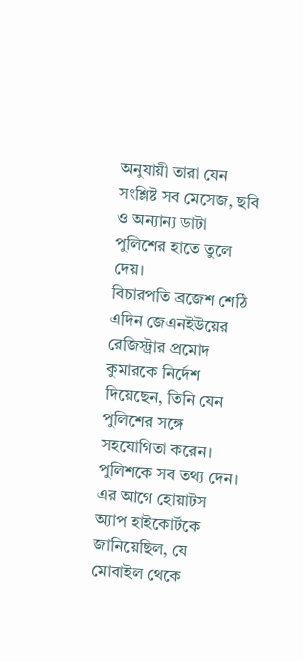অনুযায়ী তারা যেন সংশ্লিষ্ট সব মেসেজ, ছবি ও অন্যান্য ডাটা পুলিশের হাতে তুলে দেয়।
বিচারপতি ব্রজেশ শেঠি এদিন জেএনইউয়ের রেজিস্ট্রার প্রমোদ কুমারকে নির্দেশ দিয়েছেন, তিনি যেন পুলিশের সঙ্গে সহযোগিতা করেন। পুলিশকে সব তথ্য দেন। এর আগে হোয়াটস অ্যাপ হাইকোর্টকে জানিয়েছিল, যে মোবাইল থেকে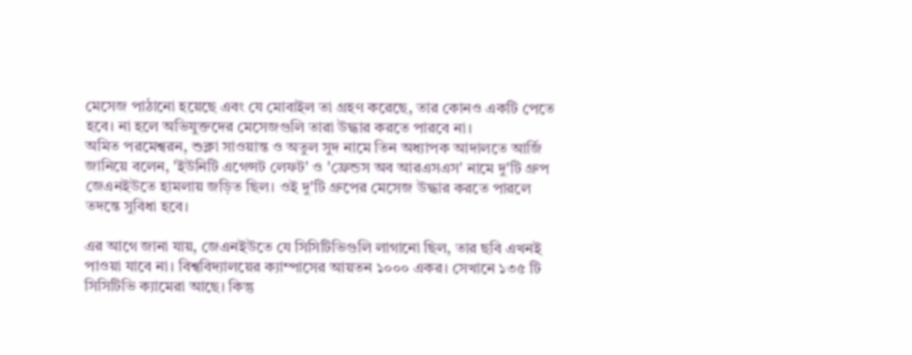মেসেজ পাঠানো হয়েছে এবং যে মোবাইল তা গ্রহণ করেছে, তার কোনও একটি পেতে হবে। না হলে অভিযুক্তদের মেসেজগুলি তারা উদ্ধার করতে পারবে না।
অমিত পরমেশ্বরন, শুক্লা সাওয়ান্ত ও অতুল সুদ নামে তিন অধ্যাপক আদালতে আর্জি জানিয়ে বলেন, 'ইউনিটি এগেন্সট লেফট' ও 'ফ্রেন্ডস অব আরএসএস' নামে দু'টি গ্রুপ জেএনইউতে হামলায় জড়িত ছিল। ওই দু'টি গ্রুপের মেসেজ উদ্ধার করতে পারলে তদন্তে সুবিধা হবে।

এর আগে জানা যায়, জেএনইউতে যে সিসিটিভিগুলি লাগানো ছিল, তার ছবি এখনই পাওয়া যাবে না। বিশ্ববিদ্যালয়ের ক্যাম্পাসের আয়তন ১০০০ একর। সেখানে ১৩৫ টি সিসিটিভি ক্যামেরা আছে। কিন্তু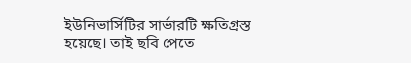ইউনিভার্সিটির সার্ভারটি ক্ষতিগ্রস্ত হয়েছে। তাই ছবি পেতে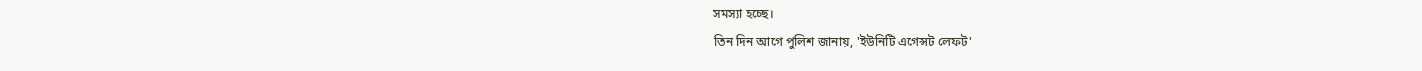সমস্যা হচ্ছে।
তিন দিন আগে পুলিশ জানায়, 'ইউনিটি এগেন্সট লেফট'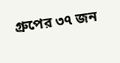গ্রুপের ৩৭ জন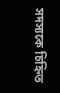সদস্যকে চিহ্নিত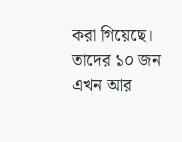করা গিয়েছে। তাদের ১০ জন এখন আর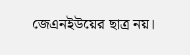জেএনইউয়ের ছাত্র নয়।